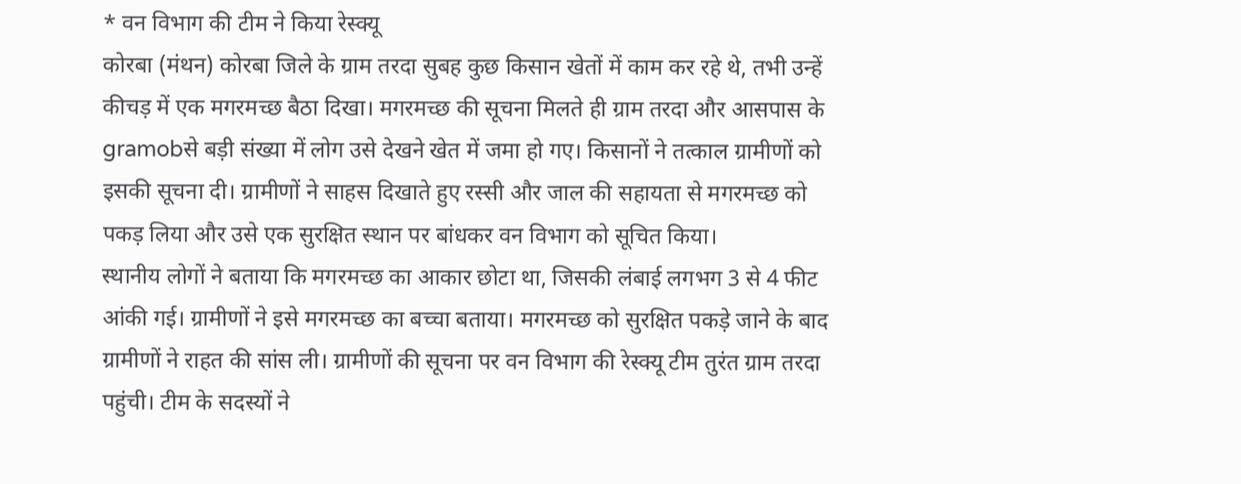* वन विभाग की टीम ने किया रेस्क्यू
कोरबा (मंथन) कोरबा जिले के ग्राम तरदा सुबह कुछ किसान खेतों में काम कर रहे थे, तभी उन्हें कीचड़ में एक मगरमच्छ बैठा दिखा। मगरमच्छ की सूचना मिलते ही ग्राम तरदा और आसपास के gramobसे बड़ी संख्या में लोग उसे देखने खेत में जमा हो गए। किसानों ने तत्काल ग्रामीणों को इसकी सूचना दी। ग्रामीणों ने साहस दिखाते हुए रस्सी और जाल की सहायता से मगरमच्छ को पकड़ लिया और उसे एक सुरक्षित स्थान पर बांधकर वन विभाग को सूचित किया।
स्थानीय लोगों ने बताया कि मगरमच्छ का आकार छोटा था, जिसकी लंबाई लगभग 3 से 4 फीट आंकी गई। ग्रामीणों ने इसे मगरमच्छ का बच्चा बताया। मगरमच्छ को सुरक्षित पकड़े जाने के बाद ग्रामीणों ने राहत की सांस ली। ग्रामीणों की सूचना पर वन विभाग की रेस्क्यू टीम तुरंत ग्राम तरदा पहुंची। टीम के सदस्यों ने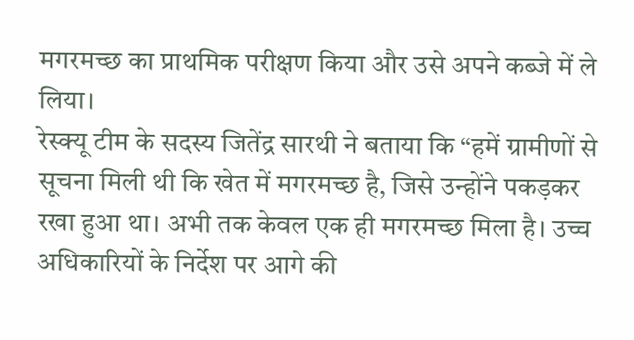मगरमच्छ का प्राथमिक परीक्षण किया और उसे अपने कब्जे में ले लिया।
रेस्क्यू टीम के सदस्य जितेंद्र सारथी ने बताया कि “हमें ग्रामीणों से सूचना मिली थी कि खेत में मगरमच्छ है, जिसे उन्होंने पकड़कर रखा हुआ था। अभी तक केवल एक ही मगरमच्छ मिला है। उच्च अधिकारियों के निर्देश पर आगे की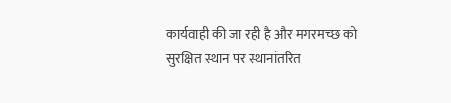कार्यवाही की जा रही है और मगरमच्छ को सुरक्षित स्थान पर स्थानांतरित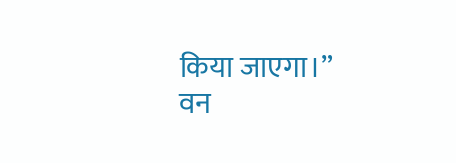किया जाएगा।”
वन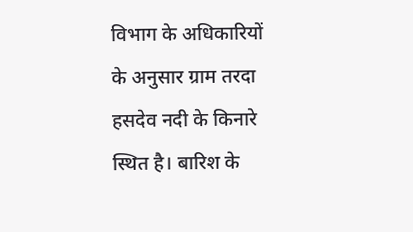विभाग के अधिकारियों के अनुसार ग्राम तरदा हसदेव नदी के किनारे स्थित है। बारिश के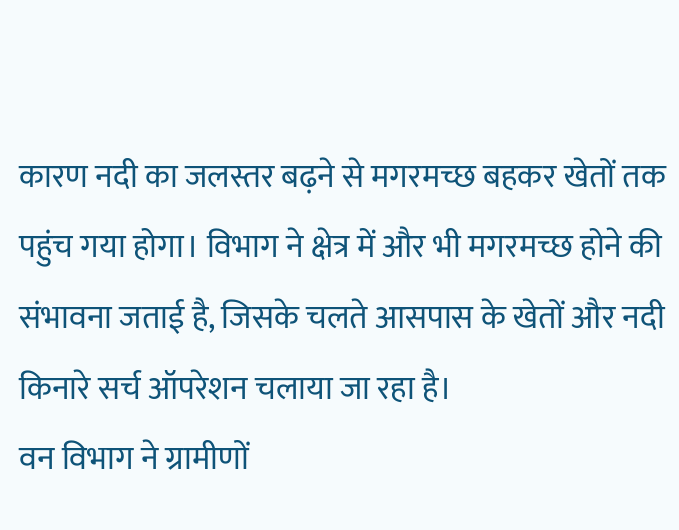कारण नदी का जलस्तर बढ़ने से मगरमच्छ बहकर खेतों तक पहुंच गया होगा। विभाग ने क्षेत्र में और भी मगरमच्छ होने की संभावना जताई है, जिसके चलते आसपास के खेतों और नदी किनारे सर्च ऑपरेशन चलाया जा रहा है।
वन विभाग ने ग्रामीणों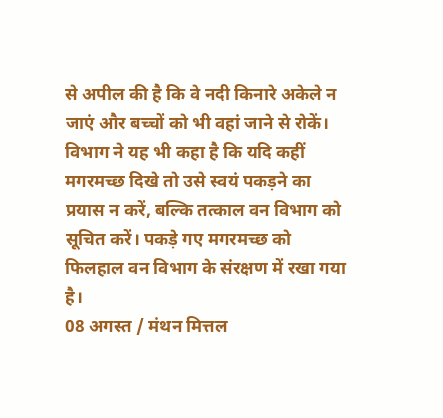से अपील की है कि वे नदी किनारे अकेले न जाएं और बच्चों को भी वहां जाने से रोकें। विभाग ने यह भी कहा है कि यदि कहीं मगरमच्छ दिखे तो उसे स्वयं पकड़ने का प्रयास न करें, बल्कि तत्काल वन विभाग को सूचित करें। पकड़े गए मगरमच्छ को फिलहाल वन विभाग के संरक्षण में रखा गया है।
08 अगस्त / मंथन मित्तल